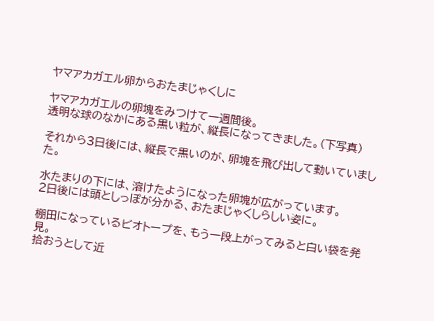ヤマアカガエル卵からおたまじゃくしに

ヤマアカガエルの卵塊をみつけて一週間後。
透明な球のなかにある黒い粒が、縦長になってきました。(下写真)

それから3日後には、縦長で黒いのが、卵塊を飛び出して動いていました。

水たまりの下には、溶けたようになった卵塊が広がっています。
2日後には頭としっぽが分かる、おたまじゃくしらしい姿に。

棚田になっているビオトープを、もう一段上がってみると白い袋を発見。
拾おうとして近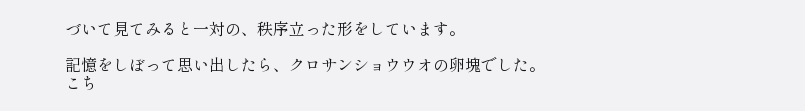づいて見てみると一対の、秩序立った形をしています。

記憶をしぼって思い出したら、クロサンショウウオの卵塊でした。
こち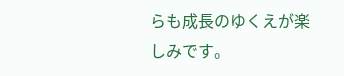らも成長のゆくえが楽しみです。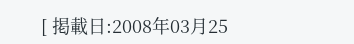[ 掲載日:2008年03月25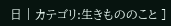日 | カテゴリ:生きもののこと ]